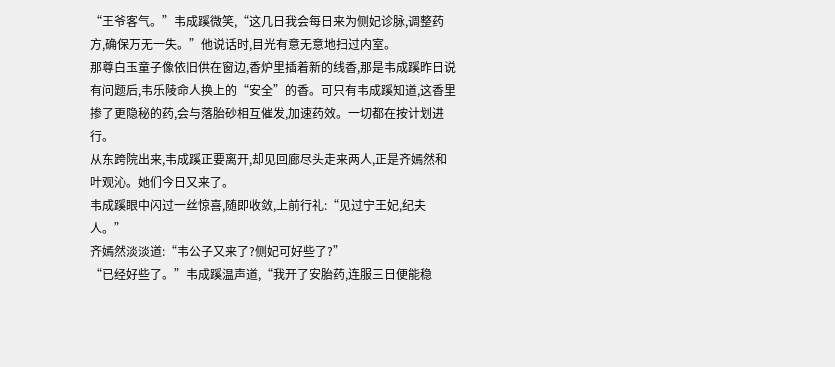“王爷客气。”韦成蹊微笑,“这几日我会每日来为侧妃诊脉,调整药方,确保万无一失。”他说话时,目光有意无意地扫过内室。
那尊白玉童子像依旧供在窗边,香炉里插着新的线香,那是韦成蹊昨日说有问题后,韦乐陵命人换上的“安全”的香。可只有韦成蹊知道,这香里掺了更隐秘的药,会与落胎砂相互催发,加速药效。一切都在按计划进行。
从东跨院出来,韦成蹊正要离开,却见回廊尽头走来两人,正是齐嫣然和叶观沁。她们今日又来了。
韦成蹊眼中闪过一丝惊喜,随即收敛,上前行礼:“见过宁王妃,纪夫人。”
齐嫣然淡淡道:“韦公子又来了?侧妃可好些了?”
“已经好些了。”韦成蹊温声道,“我开了安胎药,连服三日便能稳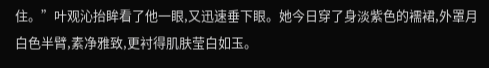住。”叶观沁抬眸看了他一眼,又迅速垂下眼。她今日穿了身淡紫色的襦裙,外罩月白色半臂,素净雅致,更衬得肌肤莹白如玉。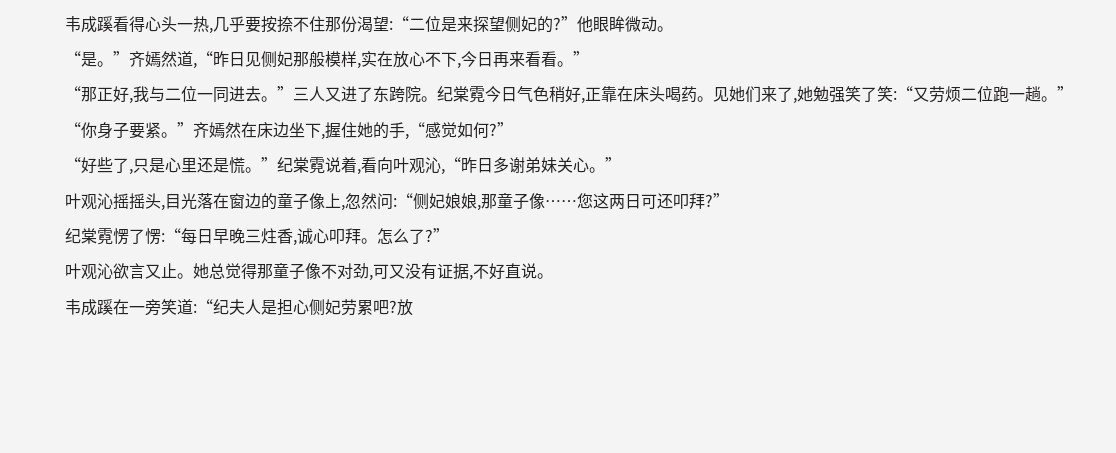韦成蹊看得心头一热,几乎要按捺不住那份渴望:“二位是来探望侧妃的?”他眼眸微动。
“是。”齐嫣然道,“昨日见侧妃那般模样,实在放心不下,今日再来看看。”
“那正好,我与二位一同进去。”三人又进了东跨院。纪棠霓今日气色稍好,正靠在床头喝药。见她们来了,她勉强笑了笑:“又劳烦二位跑一趟。”
“你身子要紧。”齐嫣然在床边坐下,握住她的手,“感觉如何?”
“好些了,只是心里还是慌。”纪棠霓说着,看向叶观沁,“昨日多谢弟妹关心。”
叶观沁摇摇头,目光落在窗边的童子像上,忽然问:“侧妃娘娘,那童子像……您这两日可还叩拜?”
纪棠霓愣了愣:“每日早晚三炷香,诚心叩拜。怎么了?”
叶观沁欲言又止。她总觉得那童子像不对劲,可又没有证据,不好直说。
韦成蹊在一旁笑道:“纪夫人是担心侧妃劳累吧?放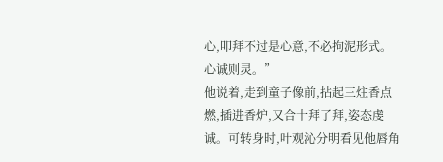心,叩拜不过是心意,不必拘泥形式。心诚则灵。”
他说着,走到童子像前,拈起三炷香点燃,插进香炉,又合十拜了拜,姿态虔诚。可转身时,叶观沁分明看见他唇角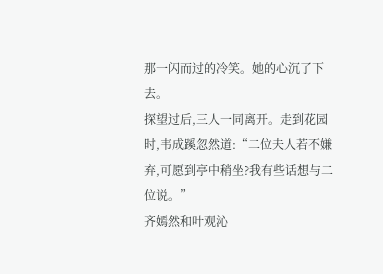那一闪而过的冷笑。她的心沉了下去。
探望过后,三人一同离开。走到花园时,韦成蹊忽然道:“二位夫人若不嫌弃,可愿到亭中稍坐?我有些话想与二位说。”
齐嫣然和叶观沁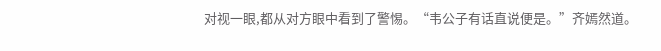对视一眼,都从对方眼中看到了警惕。“韦公子有话直说便是。”齐嫣然道。